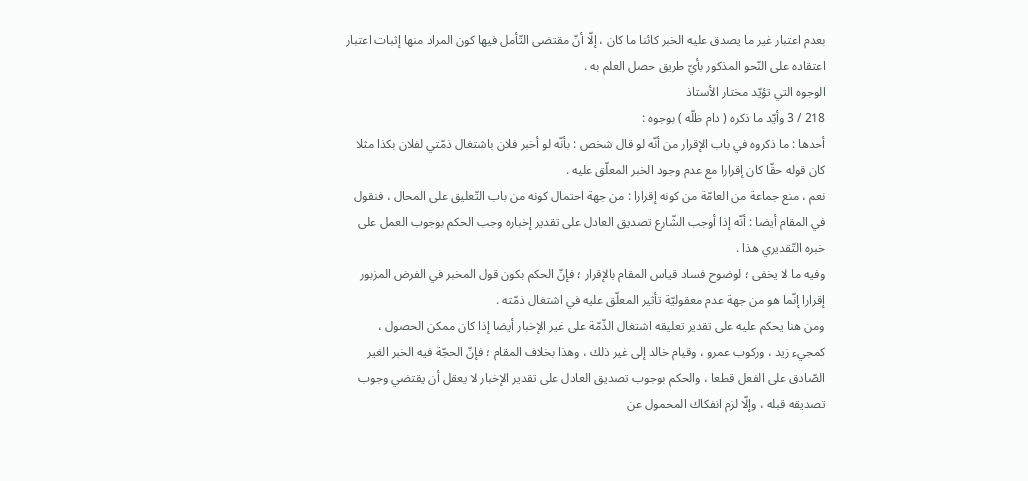بعدم اعتبار غير ما يصدق عليه الخبر كائنا ما كان ، إلّا أنّ مقتضى التّأمل فيها كون المراد منها إثبات اعتبار اعتقاده على النّحو المذكور بأيّ طريق حصل العلم به .
الوجوه التي تؤيّد مختار الأستاذ
218 / 3 وأيّد ما ذكره ( دام ظلّه ) بوجوه :
أحدها : ما ذكروه في باب الإقرار من أنّه لو قال شخص : بأنّه لو أخبر فلان باشتغال ذمّتي لفلان بكذا مثلا كان قوله حقّا كان إقرارا مع عدم وجود الخبر المعلّق عليه .
نعم ، منع جماعة من العامّة من كونه إقرارا : من جهة احتمال كونه من باب التّعليق على المحال ، فنقول في المقام أيضا : أنّه إذا أوجب الشّارع تصديق العادل على تقدير إخباره وجب الحكم بوجوب العمل على خبره التّقديري هذا .
وفيه ما لا يخفى ؛ لوضوح فساد قياس المقام بالإقرار ؛ فإنّ الحكم بكون قول المخبر في الفرض المزبور إقرارا إنّما هو من جهة عدم معقوليّة تأثير المعلّق عليه في اشتغال ذمّته .
ومن هنا يحكم عليه على تقدير تعليقه اشتغال الذّمّة على غير الإخبار أيضا إذا كان ممكن الحصول ، كمجيء زيد ، وركوب عمرو ، وقيام خالد إلى غير ذلك ، وهذا بخلاف المقام ؛ فإنّ الحجّة فيه الخبر الغير الصّادق على الفعل قطعا ، والحكم بوجوب تصديق العادل على تقدير الإخبار لا يعقل أن يقتضي وجوب تصديقه قبله ، وإلّا لزم انفكاك المحمول عن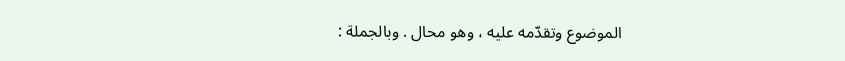الموضوع وتقدّمه عليه ، وهو محال . وبالجملة :